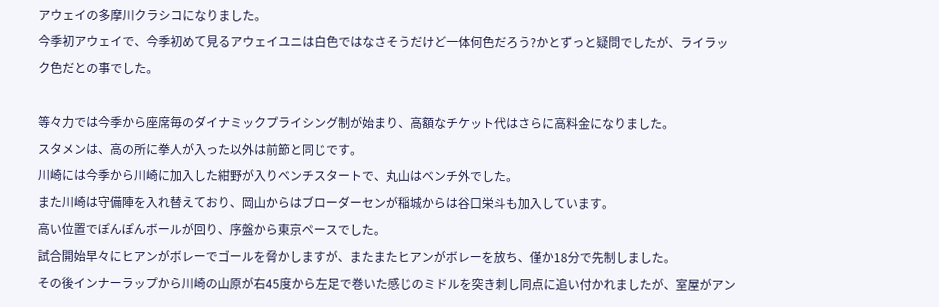アウェイの多摩川クラシコになりました。
今季初アウェイで、今季初めて見るアウェイユニは白色ではなさそうだけど一体何色だろう?かとずっと疑問でしたが、ライラック色だとの事でした。

等々力では今季から座席毎のダイナミックプライシング制が始まり、高額なチケット代はさらに高料金になりました。
スタメンは、高の所に拳人が入った以外は前節と同じです。
川崎には今季から川崎に加入した紺野が入りベンチスタートで、丸山はベンチ外でした。
また川崎は守備陣を入れ替えており、岡山からはブローダーセンが稲城からは谷口栄斗も加入しています。
高い位置でぽんぽんボールが回り、序盤から東京ペースでした。
試合開始早々にヒアンがボレーでゴールを脅かしますが、またまたヒアンがボレーを放ち、僅か18分で先制しました。
その後インナーラップから川崎の山原が右45度から左足で巻いた感じのミドルを突き刺し同点に追い付かれましたが、室屋がアン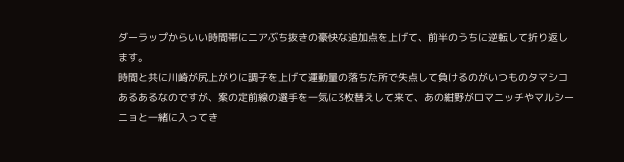ダーラップからいい時間帯にニアぶち抜きの豪快な追加点を上げて、前半のうちに逆転して折り返します。
時間と共に川崎が尻上がりに調子を上げて運動量の落ちた所で失点して負けるのがいつものタマシコあるあるなのですが、案の定前線の選手を一気に3枚替えして来て、あの紺野がロマニッチやマルシーニョと一緒に入ってき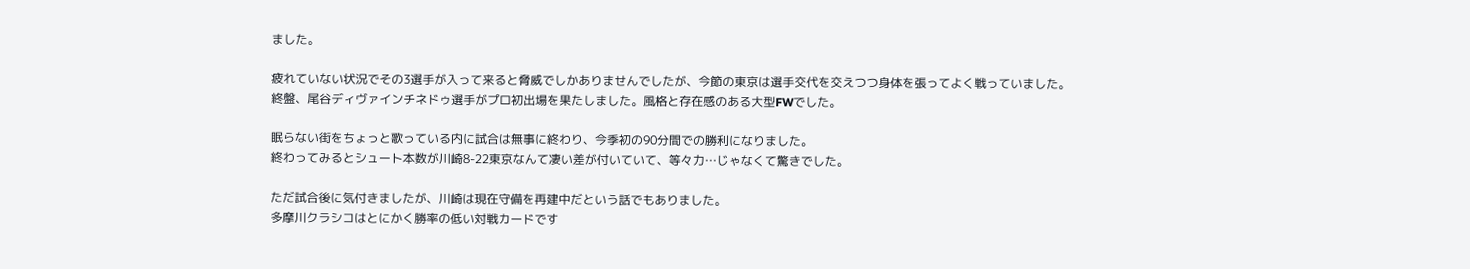ました。

疲れていない状況でその3選手が入って来ると脅威でしかありませんでしたが、今節の東京は選手交代を交えつつ身体を張ってよく戦っていました。
終盤、尾谷ディヴァインチネドゥ選手がプロ初出場を果たしました。風格と存在感のある大型FWでした。

眠らない街をちょっと歌っている内に試合は無事に終わり、今季初の90分間での勝利になりました。
終わってみるとシュート本数が川崎8-22東京なんて凄い差が付いていて、等々力…じゃなくて驚きでした。

ただ試合後に気付きましたが、川崎は現在守備を再建中だという話でもありました。
多摩川クラシコはとにかく勝率の低い対戦カードです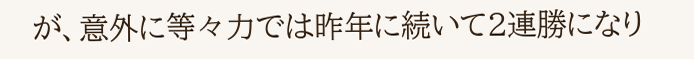が、意外に等々力では昨年に続いて2連勝になり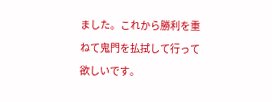ました。これから勝利を重ねて鬼門を払拭して行って欲しいです。